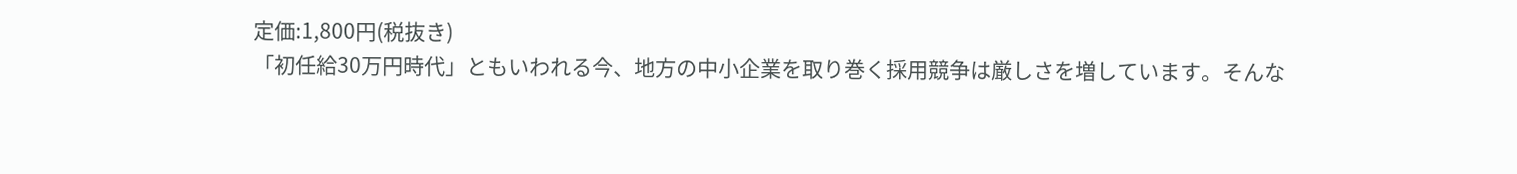定価:1,800円(税抜き)
「初任給30万円時代」ともいわれる今、地方の中小企業を取り巻く採用競争は厳しさを増しています。そんな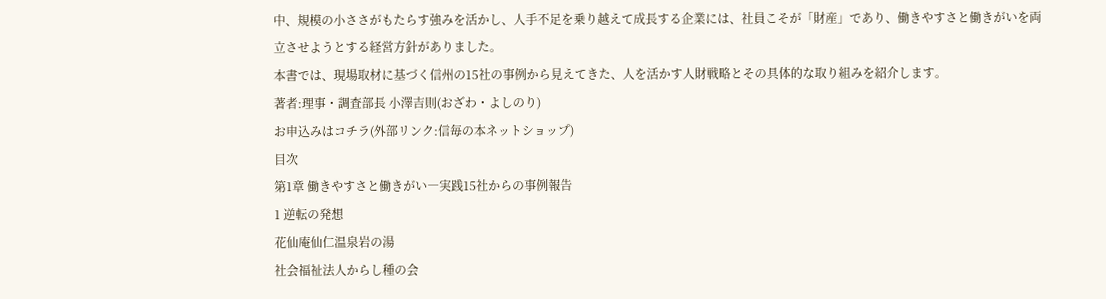中、規模の小ささがもたらす強みを活かし、人手不足を乗り越えて成長する企業には、社員こそが「財産」であり、働きやすさと働きがいを両立させようとする経営方針がありました。
本書では、現場取材に基づく信州の15社の事例から見えてきた、人を活かす人財戦略とその具体的な取り組みを紹介します。
著者:理事・調査部長 小澤吉則(おざわ・よしのり)
お申込みはコチラ(外部リンク:信毎の本ネットショップ)
目次
第1章 働きやすさと働きがい―実践15社からの事例報告
1 逆転の発想
花仙庵仙仁温泉岩の湯
社会福祉法人からし種の会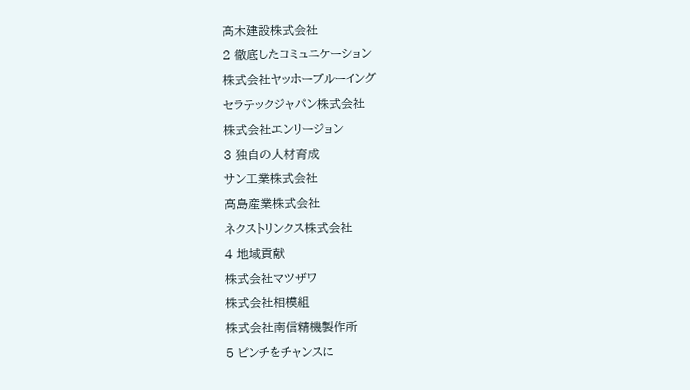髙木建設株式会社
2 徹底したコミュニケーション
株式会社ヤッホーブルーイング
セラテックジャパン株式会社
株式会社エンリージョン
3 独自の人材育成
サン工業株式会社
高島産業株式会社
ネクストリンクス株式会社
4 地域貢献
株式会社マツザワ
株式会社相模組
株式会社南信精機製作所
5 ピンチをチャンスに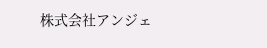株式会社アンジェ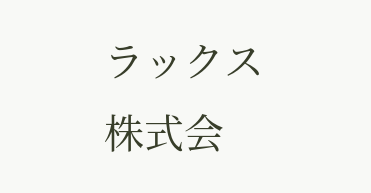ラックス
株式会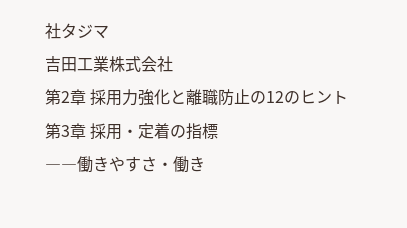社タジマ
吉田工業株式会社
第2章 採用力強化と離職防止の12のヒント
第3章 採用・定着の指標
――働きやすさ・働き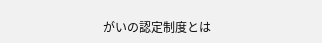がいの認定制度とは